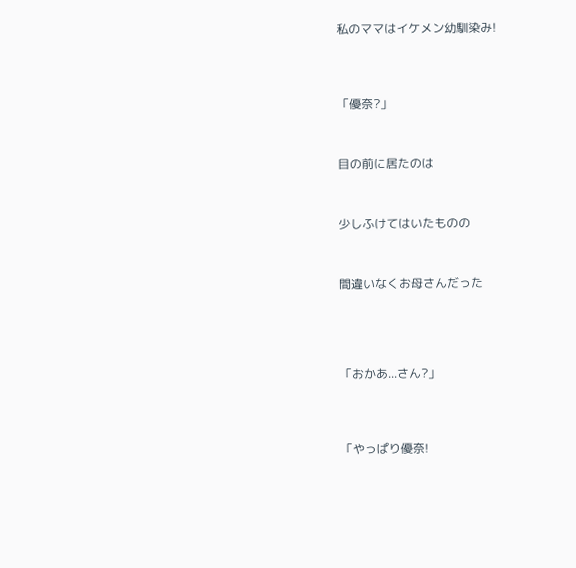私のママはイケメン幼馴染み!




「優奈?」



目の前に居たのは



少しふけてはいたものの



間違いなくお母さんだった





「おかあ...さん?」




「やっぱり優奈!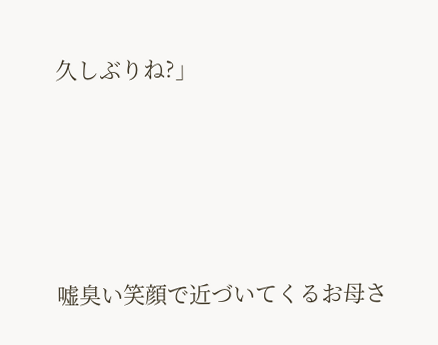久しぶりね?」




嘘臭い笑顔で近づいてくるお母さ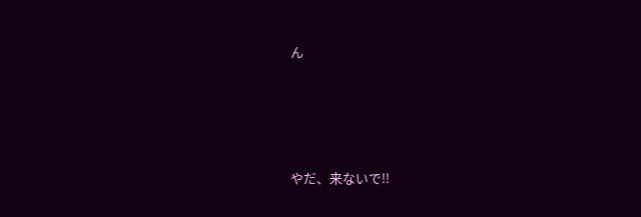ん




やだ、来ないで!!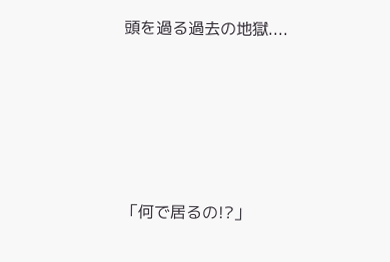頭を過る過去の地獄....





「何で居るの!?」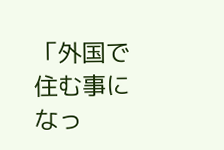「外国で住む事になっ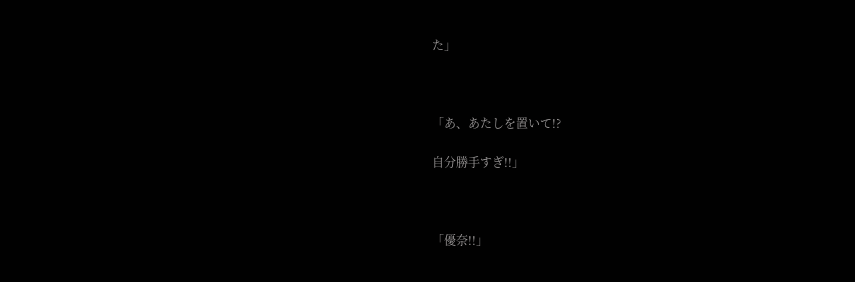た」



「あ、あたしを置いて!?

自分勝手すぎ!!」



「優奈!!」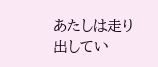あたしは走り出してい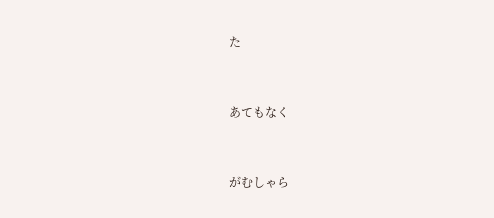た




あてもなく




がむしゃら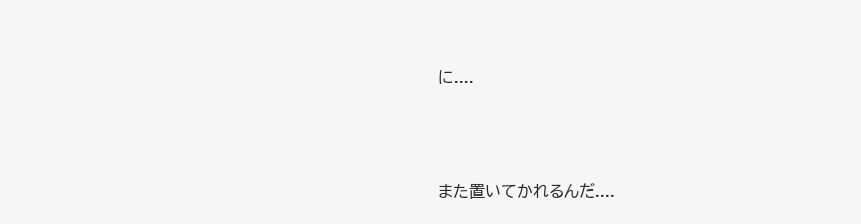に....




また置いてかれるんだ....